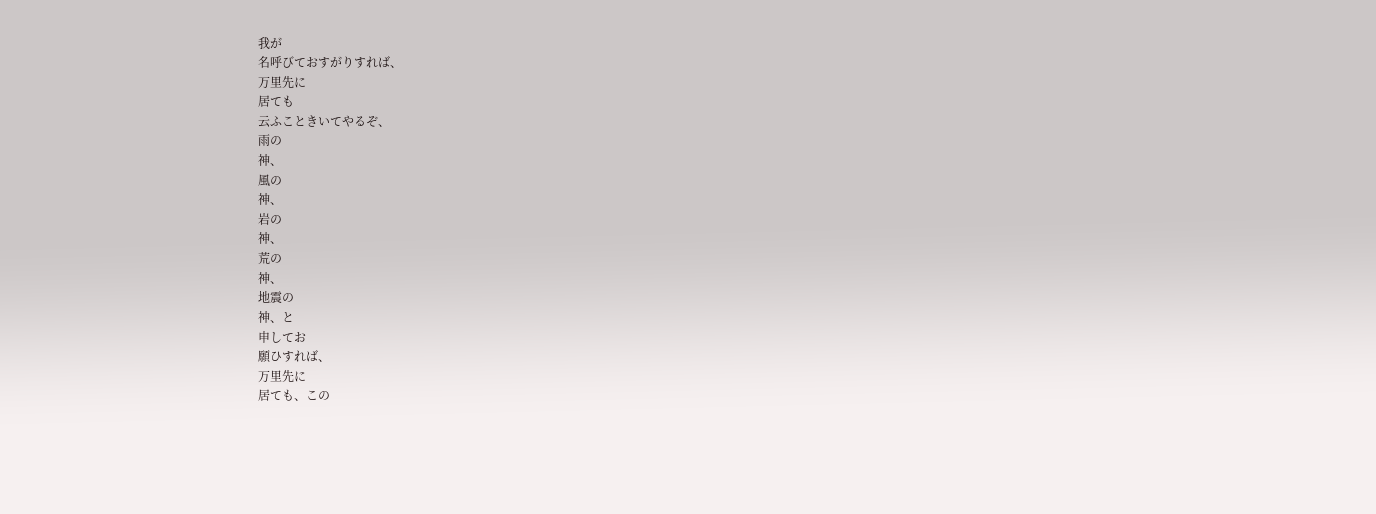我が
名呼びておすがりすれば、
万里先に
居ても
云ふこときいてやるぞ、
雨の
神、
風の
神、
岩の
神、
荒の
神、
地震の
神、と
申してお
願ひすれば、
万里先に
居ても、この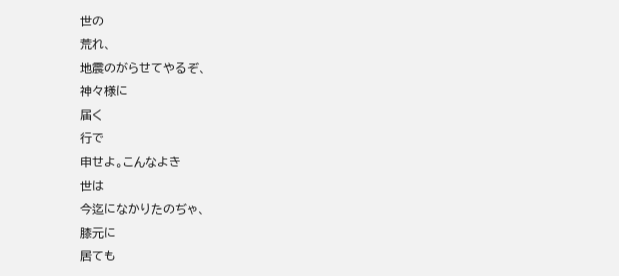世の
荒れ、
地震のがらせてやるぞ、
神々様に
届く
行で
申せよ。こんなよき
世は
今迄になかりたのぢゃ、
膝元に
居ても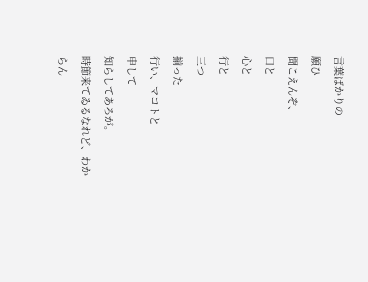言葉ばかりの
願ひ
聞こえんぞ、
口と
心と
行と
三つ
揃った
行い、マコトと
申して
知らしてあろが。
時節来てゐるなれど、わからん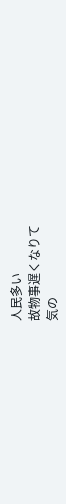人民多い
故物事遅くなりて
気の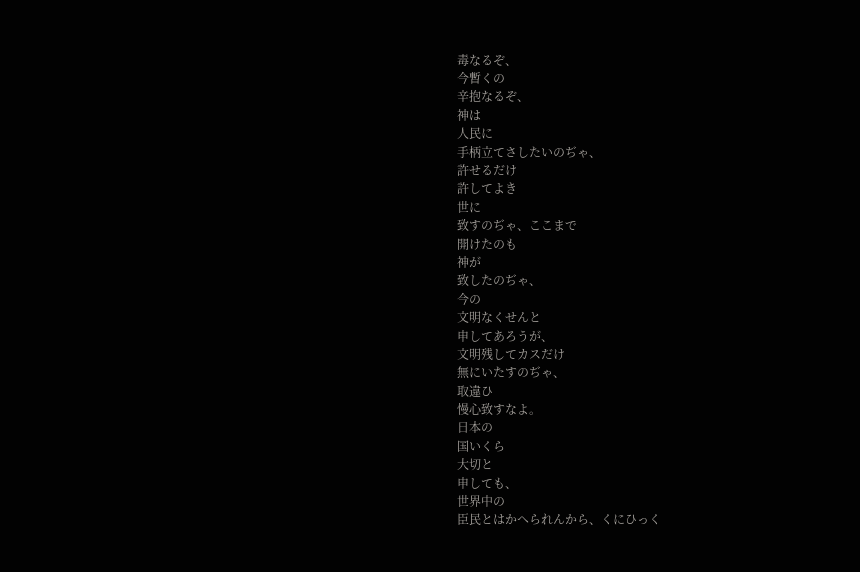毒なるぞ、
今暫くの
辛抱なるぞ、
神は
人民に
手柄立てさしたいのぢゃ、
許せるだけ
許してよき
世に
致すのぢゃ、ここまで
開けたのも
神が
致したのぢゃ、
今の
文明なくせんと
申してあろうが、
文明残してカスだけ
無にいたすのぢゃ、
取違ひ
慢心致すなよ。
日本の
国いくら
大切と
申しても、
世界中の
臣民とはかへられんから、くにひっく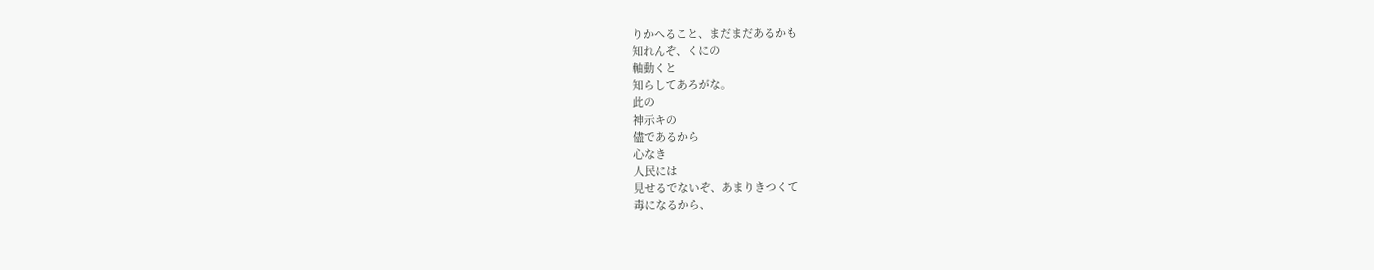りかへること、まだまだあるかも
知れんぞ、くにの
軸動くと
知らしてあろがな。
此の
神示キの
儘であるから
心なき
人民には
見せるでないぞ、あまりきつくて
毒になるから、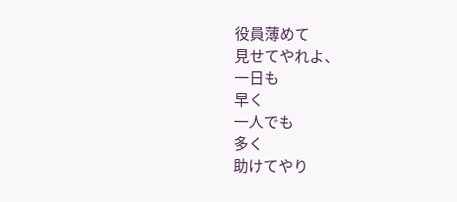役員薄めて
見せてやれよ、
一日も
早く
一人でも
多く
助けてやり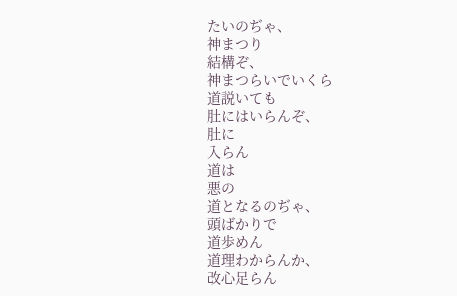たいのぢゃ、
神まつり
結構ぞ、
神まつらいでいくら
道説いても
肚にはいらんぞ、
肚に
入らん
道は
悪の
道となるのぢゃ、
頭ばかりで
道歩めん
道理わからんか、
改心足らん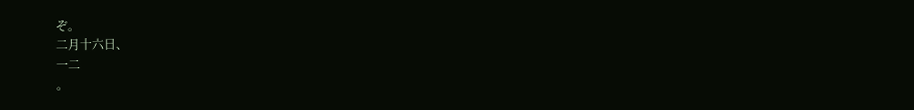ぞ。
二月十六日、
一二
。